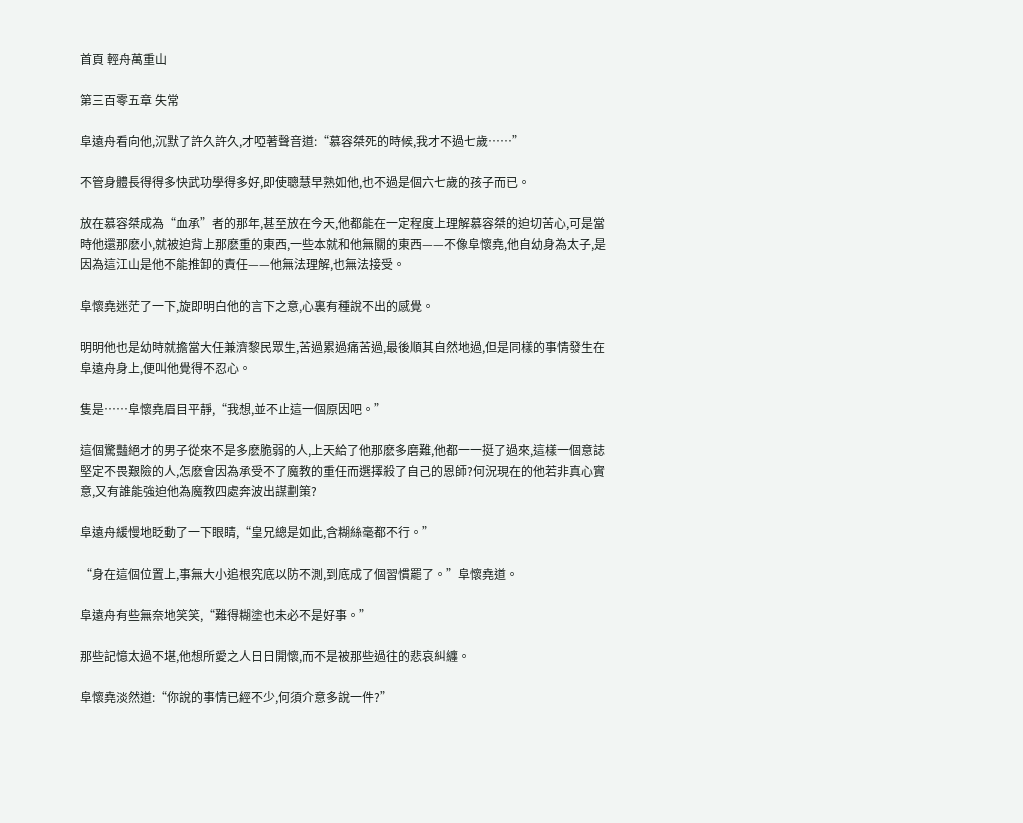首頁 輕舟萬重山

第三百零五章 失常

阜遠舟看向他,沉默了許久許久,才啞著聲音道:“慕容桀死的時候,我才不過七歲……”

不管身體長得得多快武功學得多好,即使聰慧早熟如他,也不過是個六七歲的孩子而已。

放在慕容桀成為“血承”者的那年,甚至放在今天,他都能在一定程度上理解慕容桀的迫切苦心,可是當時他還那麽小,就被迫背上那麽重的東西,一些本就和他無關的東西——不像阜懷堯,他自幼身為太子,是因為這江山是他不能推卸的責任——他無法理解,也無法接受。

阜懷堯迷茫了一下,旋即明白他的言下之意,心裏有種說不出的感覺。

明明他也是幼時就擔當大任兼濟黎民眾生,苦過累過痛苦過,最後順其自然地過,但是同樣的事情發生在阜遠舟身上,便叫他覺得不忍心。

隻是……阜懷堯眉目平靜,“我想,並不止這一個原因吧。”

這個驚豔絕才的男子從來不是多麽脆弱的人,上天給了他那麽多磨難,他都一一挺了過來,這樣一個意誌堅定不畏艱險的人,怎麽會因為承受不了魔教的重任而選擇殺了自己的恩師?何況現在的他若非真心實意,又有誰能強迫他為魔教四處奔波出謀劃策?

阜遠舟緩慢地眨動了一下眼睛,“皇兄總是如此,含糊絲毫都不行。”

“身在這個位置上,事無大小追根究底以防不測,到底成了個習慣罷了。”阜懷堯道。

阜遠舟有些無奈地笑笑,“難得糊塗也未必不是好事。”

那些記憶太過不堪,他想所愛之人日日開懷,而不是被那些過往的悲哀糾纏。

阜懷堯淡然道:“你說的事情已經不少,何須介意多說一件?”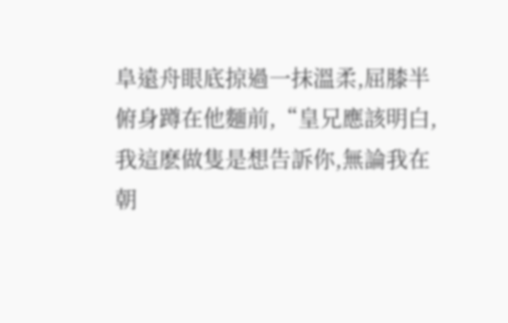阜遠舟眼底掠過一抹溫柔,屈膝半俯身蹲在他麵前,“皇兄應該明白,我這麽做隻是想告訴你,無論我在朝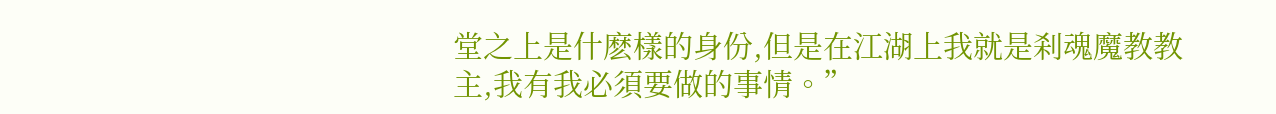堂之上是什麽樣的身份,但是在江湖上我就是刹魂魔教教主,我有我必須要做的事情。”